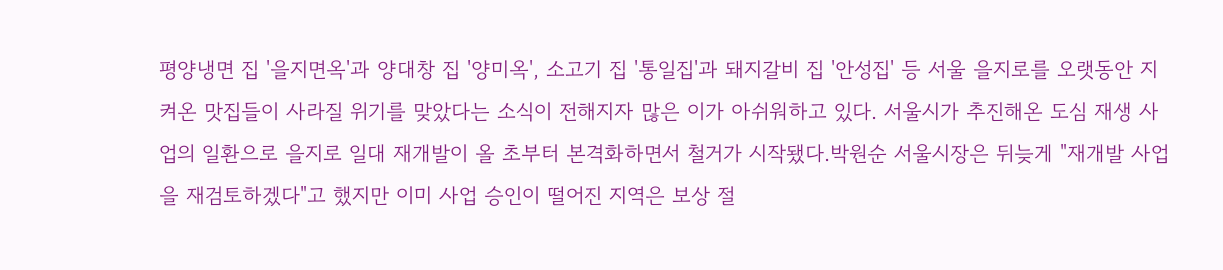평양냉면 집 '을지면옥'과 양대창 집 '양미옥', 소고기 집 '통일집'과 돼지갈비 집 '안성집' 등 서울 을지로를 오랫동안 지켜온 맛집들이 사라질 위기를 맞았다는 소식이 전해지자 많은 이가 아쉬워하고 있다. 서울시가 추진해온 도심 재생 사업의 일환으로 을지로 일대 재개발이 올 초부터 본격화하면서 철거가 시작됐다.박원순 서울시장은 뒤늦게 "재개발 사업을 재검토하겠다"고 했지만 이미 사업 승인이 떨어진 지역은 보상 절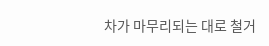차가 마무리되는 대로 철거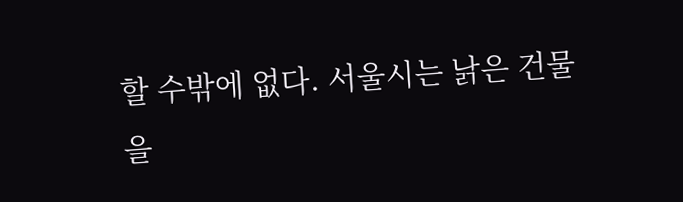할 수밖에 없다. 서울시는 낡은 건물을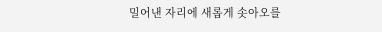밀어낸 자리에 새롭게 솟아오를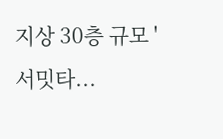지상 30층 규모 '서밋타...